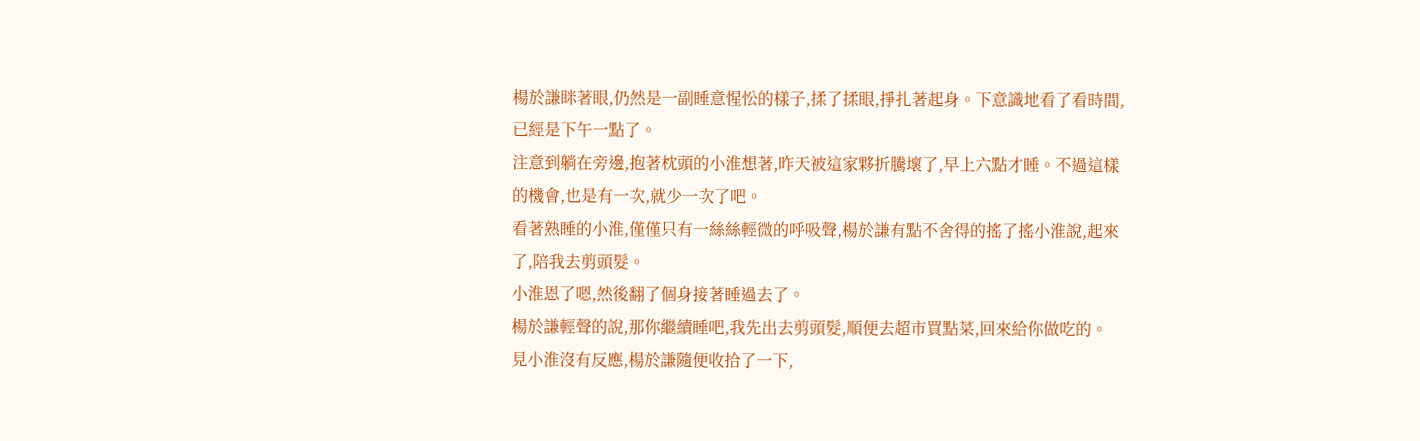楊於謙眯著眼,仍然是一副睡意惺忪的樣子,揉了揉眼,掙扎著起身。下意識地看了看時間,已經是下午一點了。
注意到躺在旁邊,抱著枕頭的小淮想著,昨天被這家夥折騰壞了,早上六點才睡。不過這樣的機會,也是有一次,就少一次了吧。
看著熟睡的小淮,僅僅只有一絲絲輕微的呼吸聲,楊於謙有點不舍得的搖了搖小淮說,起來了,陪我去剪頭髮。
小淮恩了嗯,然後翻了個身接著睡過去了。
楊於謙輕聲的說,那你繼續睡吧,我先出去剪頭髮,順便去超市買點菜,回來給你做吃的。
見小淮沒有反應,楊於謙隨便收拾了一下,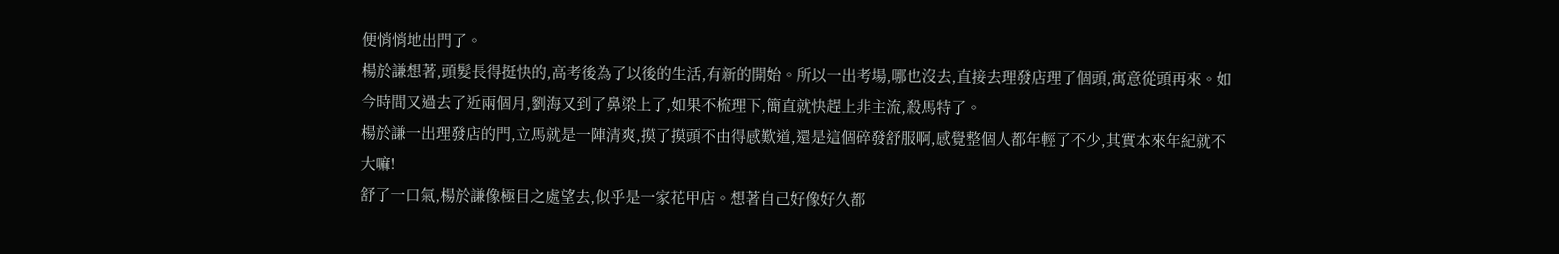便悄悄地出門了。
楊於謙想著,頭髮長得挺快的,高考後為了以後的生活,有新的開始。所以一出考場,哪也沒去,直接去理發店理了個頭,寓意從頭再來。如今時間又過去了近兩個月,劉海又到了鼻梁上了,如果不梳理下,簡直就快趕上非主流,殺馬特了。
楊於謙一出理發店的門,立馬就是一陣清爽,摸了摸頭不由得感歎道,還是這個碎發舒服啊,感覺整個人都年輕了不少,其實本來年紀就不大嘛!
舒了一口氣,楊於謙像極目之處望去,似乎是一家花甲店。想著自己好像好久都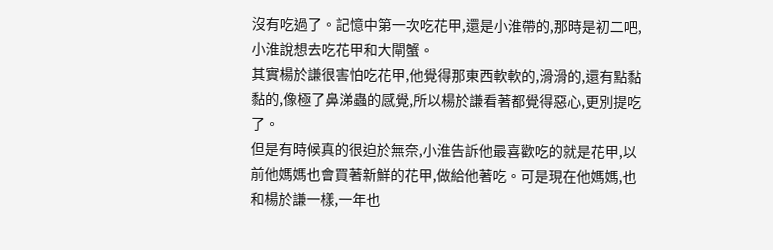沒有吃過了。記憶中第一次吃花甲,還是小淮帶的,那時是初二吧,小淮說想去吃花甲和大閘蟹。
其實楊於謙很害怕吃花甲,他覺得那東西軟軟的,滑滑的,還有點黏黏的,像極了鼻涕蟲的感覺,所以楊於謙看著都覺得惡心,更別提吃了。
但是有時候真的很迫於無奈,小淮告訴他最喜歡吃的就是花甲,以前他媽媽也會買著新鮮的花甲,做給他著吃。可是現在他媽媽,也和楊於謙一樣,一年也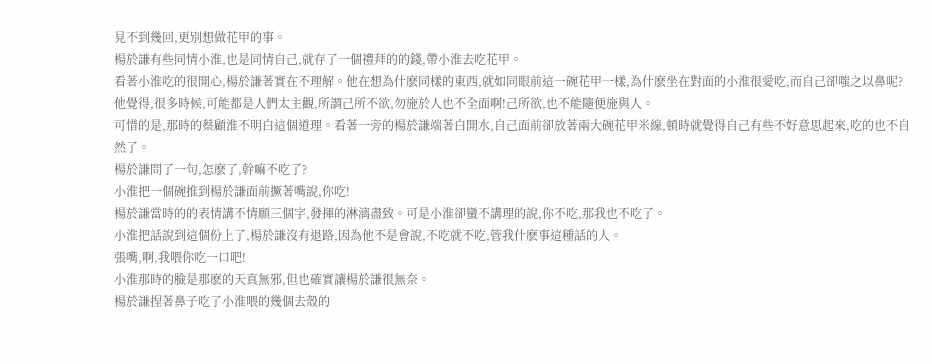見不到幾回,更別想做花甲的事。
楊於謙有些同情小淮,也是同情自己,就存了一個禮拜的的錢,帶小淮去吃花甲。
看著小淮吃的很開心,楊於謙著實在不理解。他在想為什麽同樣的東西,就如同眼前這一碗花甲一樣,為什麽坐在對面的小淮很愛吃,而自己卻嗤之以鼻呢?
他覺得,很多時候,可能都是人們太主觀,所謂己所不欲,勿施於人也不全面啊!己所欲,也不能隨便施與人。
可惜的是,那時的蔡顧淮不明白這個道理。看著一旁的楊於謙端著白開水,自己面前卻放著兩大碗花甲米線,頓時就覺得自己有些不好意思起來,吃的也不自然了。
楊於謙問了一句,怎麽了,幹嘛不吃了?
小淮把一個碗推到楊於謙面前撅著嘴說,你吃!
楊於謙當時的的表情講不情願三個字,發揮的淋漓盡致。可是小淮卻蠻不講理的說,你不吃,那我也不吃了。
小淮把話說到這個份上了,楊於謙沒有退路,因為他不是會說,不吃就不吃,管我什麽事這種話的人。
張嘴,啊,我喂你吃一口吧!
小淮那時的臉是那麽的天真無邪,但也確實讓楊於謙很無奈。
楊於謙捏著鼻子吃了小淮喂的幾個去殼的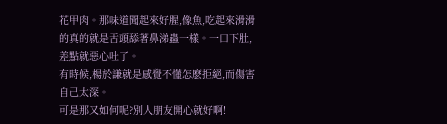花甲肉。那味道聞起來好腥,像魚,吃起來滑滑的真的就是舌頭舔著鼻涕蟲一樣。一口下肚,差點就惡心吐了。
有時候,楊於謙就是感覺不懂怎麽拒絕,而傷害自己太深。
可是那又如何呢?別人朋友開心就好啊!